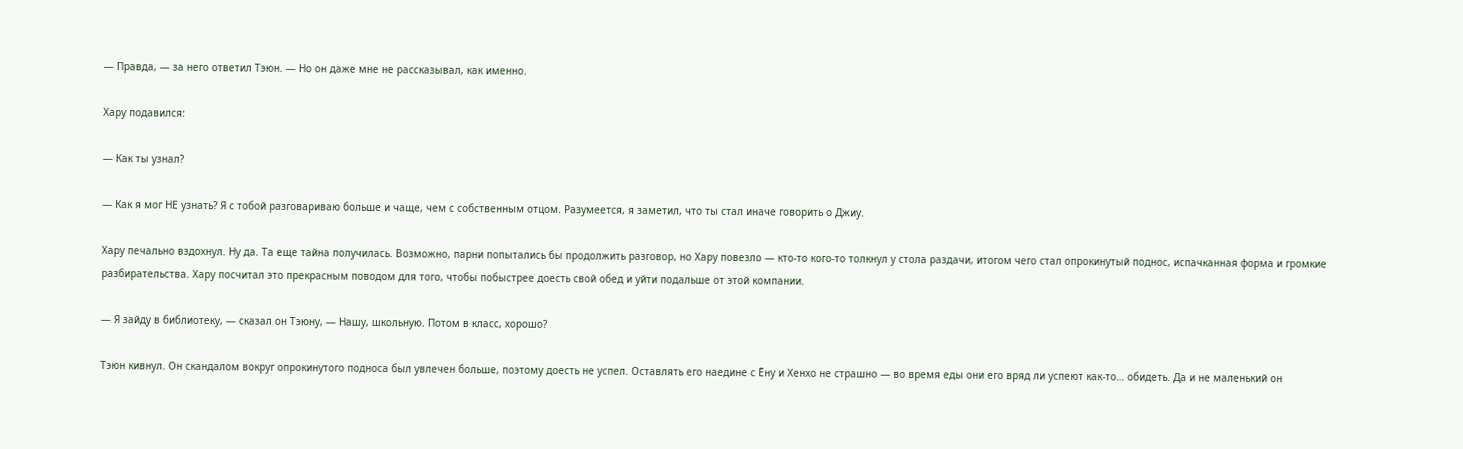— Правда, — за него ответил Тэюн. — Но он даже мне не рассказывал, как именно.

Хару подавился:

— Как ты узнал?

— Как я мог НЕ узнать? Я с тобой разговариваю больше и чаще, чем с собственным отцом. Разумеется, я заметил, что ты стал иначе говорить о Джиу.

Хару печально вздохнул. Ну да. Та еще тайна получилась. Возможно, парни попытались бы продолжить разговор, но Хару повезло — кто-то кого-то толкнул у стола раздачи, итогом чего стал опрокинутый поднос, испачканная форма и громкие разбирательства. Хару посчитал это прекрасным поводом для того, чтобы побыстрее доесть свой обед и уйти подальше от этой компании.

— Я зайду в библиотеку, — сказал он Тэюну, — Нашу, школьную. Потом в класс, хорошо?

Тэюн кивнул. Он скандалом вокруг опрокинутого подноса был увлечен больше, поэтому доесть не успел. Оставлять его наедине с Ёну и Хенхо не страшно — во время еды они его вряд ли успеют как-то… обидеть. Да и не маленький он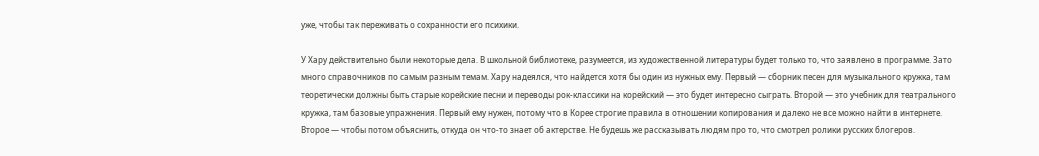уже, чтобы так переживать о сохранности его психики.

У Хару действительно были некоторые дела. В школьной библиотеке, разумеется, из художественной литературы будет только то, что заявлено в программе. Зато много справочников по самым разным темам. Хару надеялся, что найдется хотя бы один из нужных ему. Первый — сборник песен для музыкального кружка, там теоретически должны быть старые корейские песни и переводы рок-классики на корейский — это будет интересно сыграть. Второй — это учебник для театрального кружка, там базовые упражнения. Первый ему нужен, потому что в Корее строгие правила в отношении копирования и далеко не все можно найти в интернете. Второе — чтобы потом объяснить, откуда он что-то знает об актерстве. Не будешь же рассказывать людям про то, что смотрел ролики русских блогеров.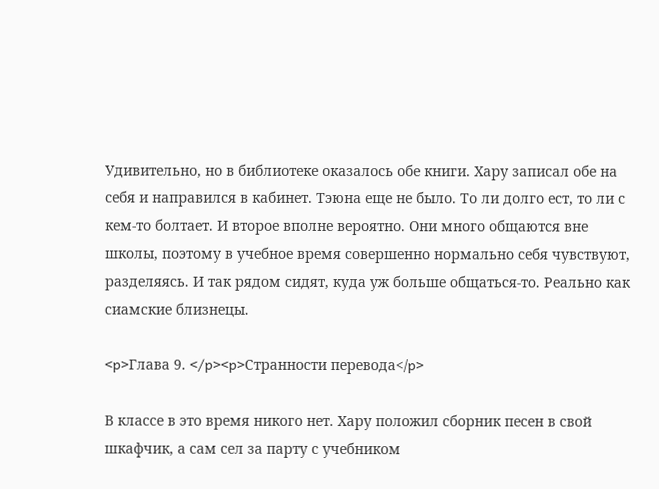Удивительно, но в библиотеке оказалось обе книги. Хару записал обе на себя и направился в кабинет. Тэюна еще не было. То ли долго ест, то ли с кем-то болтает. И второе вполне вероятно. Они много общаются вне школы, поэтому в учебное время совершенно нормально себя чувствуют, разделяясь. И так рядом сидят, куда уж больше общаться-то. Реально как сиамские близнецы.

<p>Глава 9. </p><p>Странности перевода</p>

В классе в это время никого нет. Хару положил сборник песен в свой шкафчик, а сам сел за парту с учебником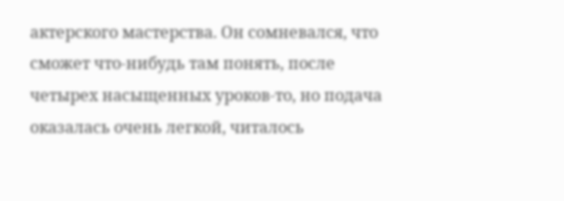актерского мастерства. Он сомневался, что сможет что-нибудь там понять, после четырех насыщенных уроков-то, но подача оказалась очень легкой, читалось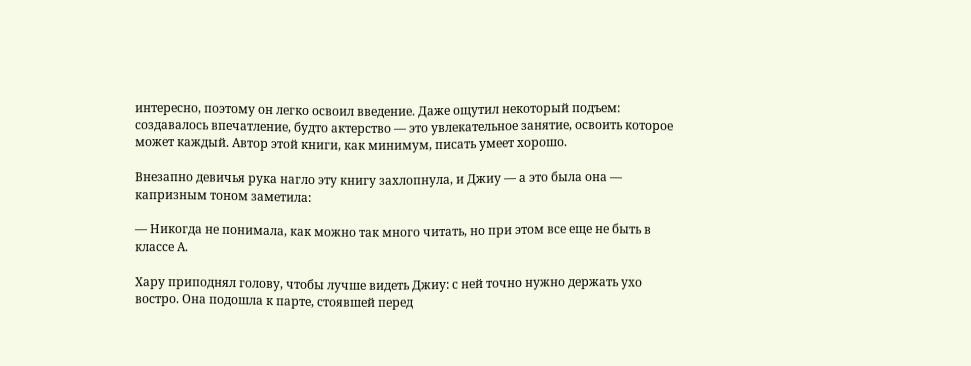интересно, поэтому он легко освоил введение. Даже ощутил некоторый подъем: создавалось впечатление, будто актерство — это увлекательное занятие, освоить которое может каждый. Автор этой книги, как минимум, писать умеет хорошо.

Внезапно девичья рука нагло эту книгу захлопнула, и Джиу — а это была она — капризным тоном заметила:

— Никогда не понимала, как можно так много читать, но при этом все еще не быть в классе А.

Хару приподнял голову, чтобы лучше видеть Джиу: с ней точно нужно держать ухо востро. Она подошла к парте, стоявшей перед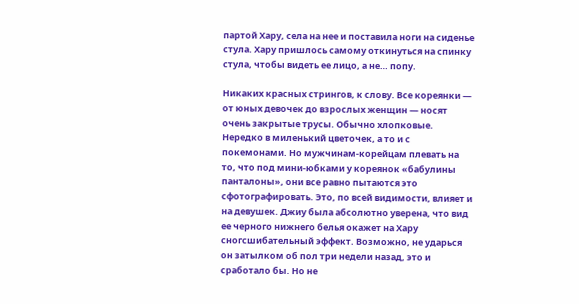партой Хару, села на нее и поставила ноги на сиденье стула. Хару пришлось самому откинуться на спинку стула, чтобы видеть ее лицо, а не… попу.

Никаких красных стрингов, к слову. Все кореянки — от юных девочек до взрослых женщин — носят очень закрытые трусы. Обычно хлопковые. Нередко в миленький цветочек, а то и с покемонами. Но мужчинам-корейцам плевать на то, что под мини-юбками у кореянок «бабулины панталоны», они все равно пытаются это сфотографировать. Это, по всей видимости, влияет и на девушек. Джиу была абсолютно уверена, что вид ее черного нижнего белья окажет на Хару сногсшибательный эффект. Возможно, не ударься он затылком об пол три недели назад, это и сработало бы. Но не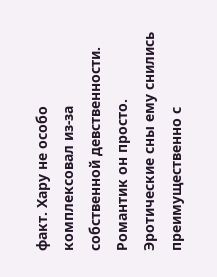факт. Хару не особо комплексовал из-за собственной девственности. Романтик он просто. Эротические сны ему снились преимущественно с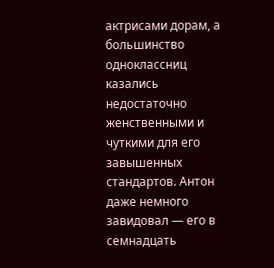актрисами дорам, а большинство одноклассниц казались недостаточно женственными и чуткими для его завышенных стандартов. Антон даже немного завидовал — его в семнадцать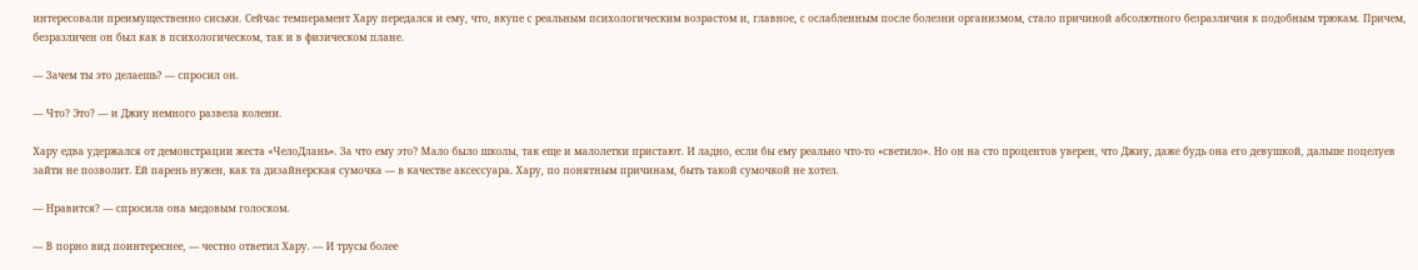интересовали преимущественно сиськи. Сейчас темперамент Хару передался и ему, что, вкупе с реальным психологическим возрастом и, главное, с ослабленным после болезни организмом, стало причиной абсолютного безразличия к подобным трюкам. Причем, безразличен он был как в психологическом, так и в физическом плане.

— Зачем ты это делаешь? — спросил он.

— Что? Это? — и Джиу немного развела колени.

Хару едва удержался от демонстрации жеста «ЧелоДлань». За что ему это? Мало было школы, так еще и малолетки пристают. И ладно, если бы ему реально что-то «светило». Но он на сто процентов уверен, что Джиу, даже будь она его девушкой, дальше поцелуев зайти не позволит. Ей парень нужен, как та дизайнерская сумочка — в качестве аксессуара. Хару, по понятным причинам, быть такой сумочкой не хотел.

— Нравится? — спросила она медовым голоском.

— В порно вид поинтереснее, — честно ответил Хару. — И трусы более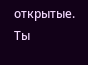открытые. Ты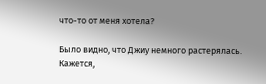что-то от меня хотела?

Было видно, что Джиу немного растерялась. Кажется,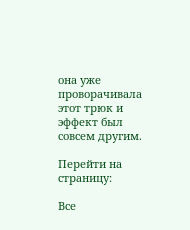она уже проворачивала этот трюк и эффект был совсем другим.

Перейти на страницу:

Все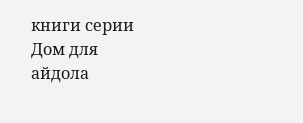книги серии Дом для айдола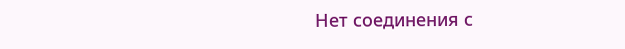Нет соединения с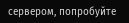сервером, попробуйте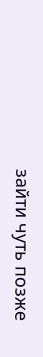зайти чуть позже